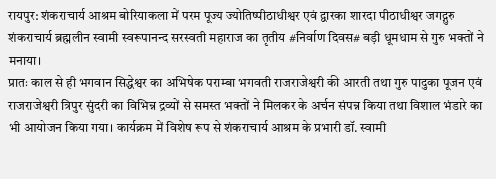रायपुर: शंकराचार्य आश्रम बोरियाकला में परम पूज्य ज्योतिष्पीठाधीश्वर एवं द्वारका शारदा पीठाधीश्वर जगद्गुरु शंकराचार्य ब्रह्मलीन स्वामी स्वरूपानन्द सरस्वती महाराज का तृतीय #निर्वाण दिवस# बड़ी धूमधाम से गुरु भक्तों ने मनाया।
प्रातः काल से ही भगवान सिद्धेश्वर का अभिषेक पराम्बा भगवती राजराजेश्वरी की आरती तथा गुरु पादुका पूजन एवं राजराजेश्वरी त्रिपुर सुंदरी का विभिन्न द्रव्यों से समस्त भक्तों ने मिलकर के अर्चन संपन्न किया तथा विशाल भंडारे का भी आयोजन किया गया। कार्यक्रम में विशेष रूप से शंकराचार्य आश्रम के प्रभारी डॉ. स्वामी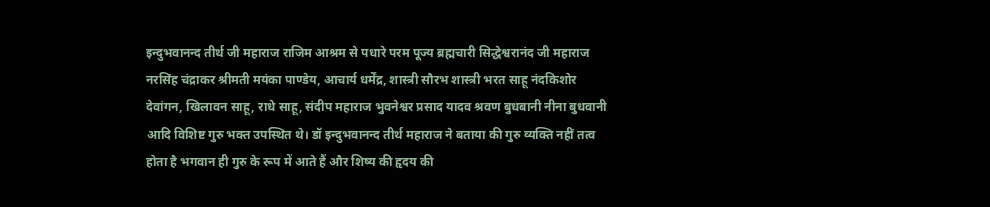इन्दुभवानन्द तीर्थ जी महाराज राजिम आश्रम से पधारे परम पूज्य ब्रह्मचारी सिद्धेश्वरानंद जी महाराज नरसिंह चंद्राकर श्रीमती मयंका पाण्डेय, आचार्य धर्मेंद्र, शास्त्री सौरभ शास्त्री भरत साहू नंदकिशोर देवांगन, खिलावन साहू, राधे साहू, संदीप महाराज भुवनेश्वर प्रसाद यादव श्रवण बुधबानी नीना बुधवानी आदि विशिष्ट गुरु भक्त उपस्थित थे। डॉ इन्दुभवानन्द तीर्थ महाराज ने बताया की गुरु व्यक्ति नहीं तत्व होता है भगवान ही गुरु के रूप में आते हैं और शिष्य की हृदय की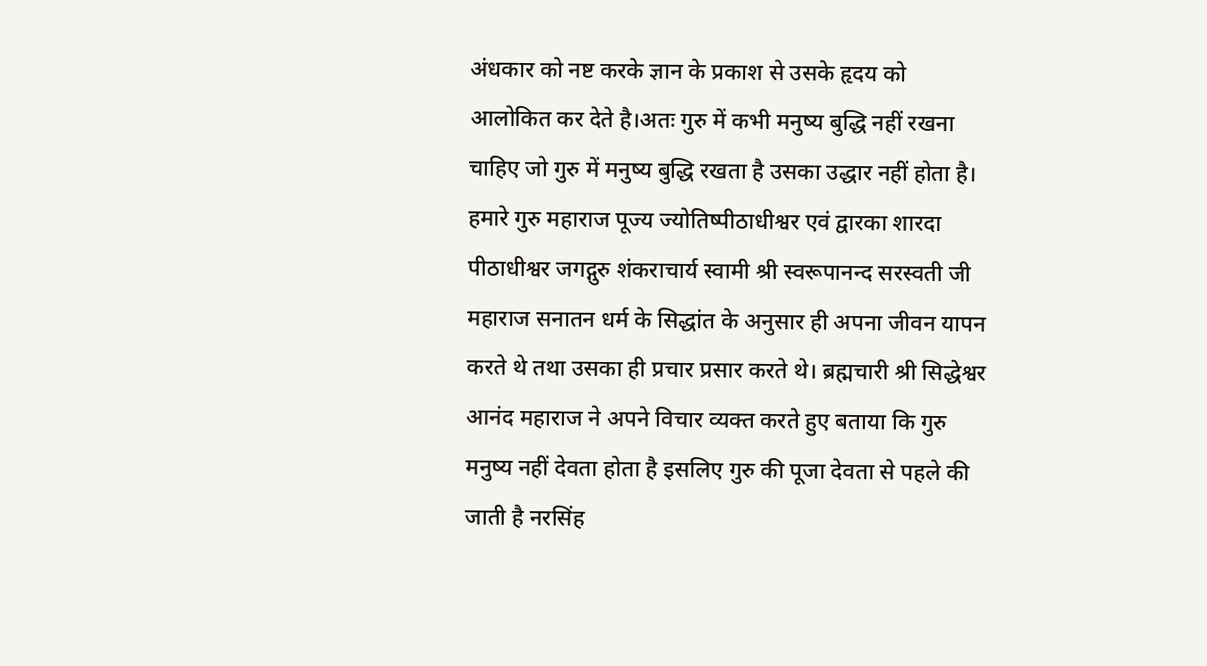अंधकार को नष्ट करके ज्ञान के प्रकाश से उसके हृदय को आलोकित कर देते है।अतः गुरु में कभी मनुष्य बुद्धि नहीं रखना चाहिए जो गुरु में मनुष्य बुद्धि रखता है उसका उद्धार नहीं होता है। हमारे गुरु महाराज पूज्य ज्योतिष्पीठाधीश्वर एवं द्वारका शारदा पीठाधीश्वर जगद्गुरु शंकराचार्य स्वामी श्री स्वरूपानन्द सरस्वती जी महाराज सनातन धर्म के सिद्धांत के अनुसार ही अपना जीवन यापन करते थे तथा उसका ही प्रचार प्रसार करते थे। ब्रह्मचारी श्री सिद्धेश्वर आनंद महाराज ने अपने विचार व्यक्त करते हुए बताया कि गुरु मनुष्य नहीं देवता होता है इसलिए गुरु की पूजा देवता से पहले की जाती है नरसिंह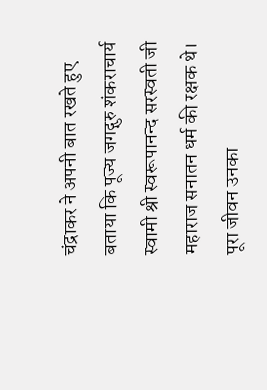चंद्राकर ने अपनी बात रखते हुए बताया कि पूज्य जगद्गुरु शंकराचार्य स्वामी श्री स्वरूपानन्द सरस्वती जी महाराज सनातन धर्म की रक्षक थे। पूरा जीवन उनका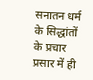सनातन धर्म के सिद्धांतों के प्रचार प्रसार में ही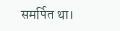समर्पित था।